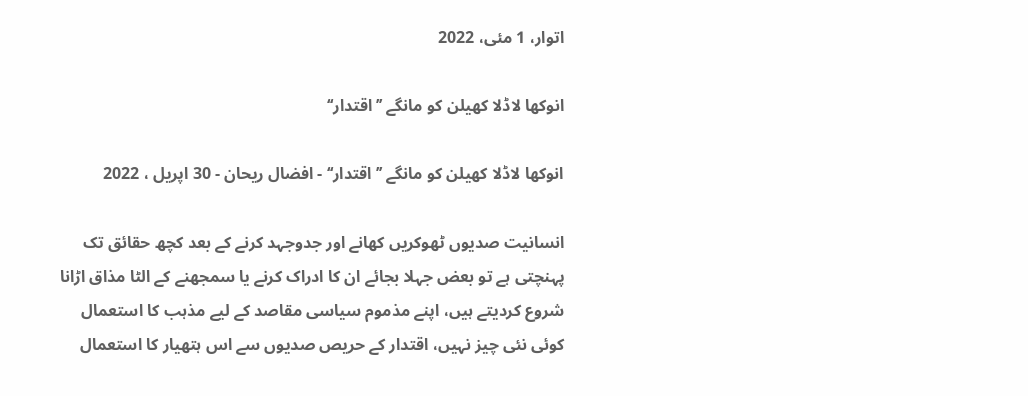اتوار، 1 مئی، 2022

انوکھا لاڈلا کھیلن کو مانگے ’’اقتدار‘‘

انوکھا لاڈلا کھیلن کو مانگے ’’اقتدار‘‘ - افضال ریحان - 30 اپریل ، 2022

انسانیت صدیوں ٹھوکریں کھانے اور جدوجہد کرنے کے بعد کچھ حقائق تک پہنچتی ہے تو بعض جہلا بجائے ان کا ادراک کرنے یا سمجھنے کے الٹا مذاق اڑانا شروع کردیتے ہیں، اپنے مذموم سیاسی مقاصد کے لیے مذہب کا استعمال کوئی نئی چیز نہیں، اقتدار کے حریص صدیوں سے اس ہتھیار کا استعمال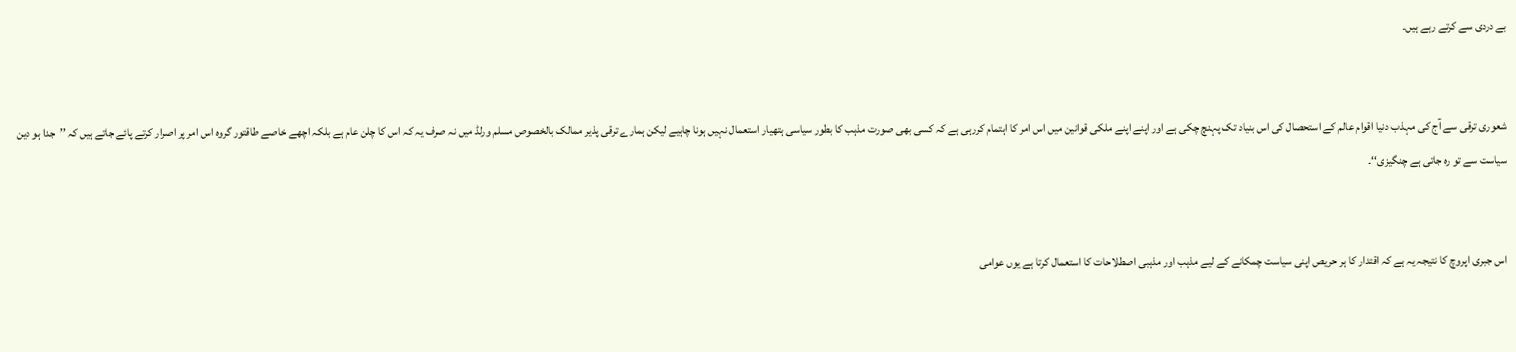بے دردی سے کرتے رہے ہیں۔


شعوری ترقی سے آج کی مہذب دنیا اقوام عالم کے استحصال کی اس بنیاد تک پہنچ چکی ہے اور اپنے اپنے ملکی قوانین میں اس امر کا اہتمام کررہی ہے کہ کسی بھی صورت مذہب کا بطور سیاسی ہتھیار استعمال نہیں ہونا چاہیے لیکن ہمارے ترقی پذیر ممالک بالخصوص مسلم ورلڈ میں نہ صرف یہ کہ اس کا چلن عام ہے بلکہ اچھے خاصے طاقتور گروہ اس امر پر اصرار کرتے پائے جاتے ہیں کہ ’’جدا ہو دین سیاست سے تو رہ جاتی ہے چنگیزی‘‘۔


اس جبری اپروچ کا نتیجہ یہ ہے کہ اقتدار کا ہر حریص اپنی سیاست چمکانے کے لیے مذہب اور مذہبی اصطلاحات کا استعمال کرتا ہے یوں عوامی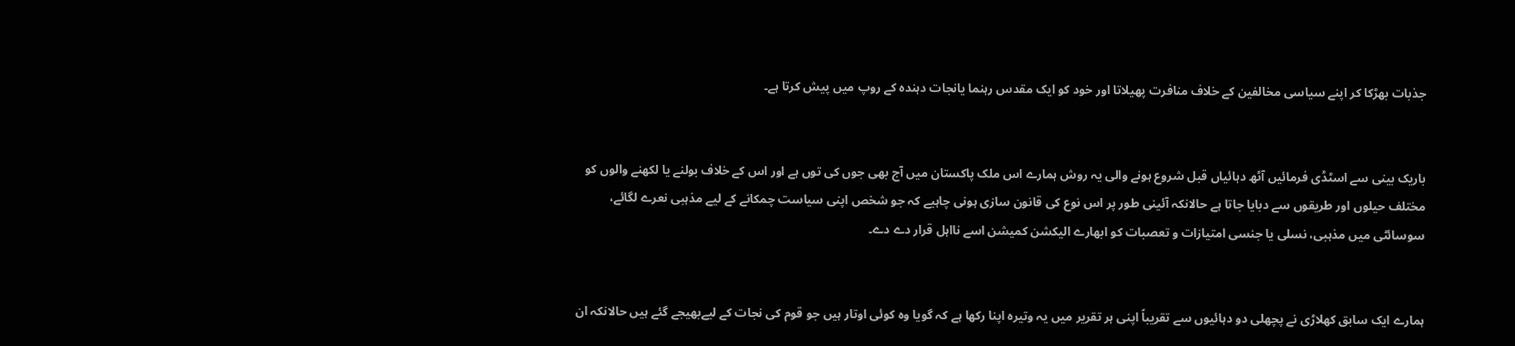جذبات بھڑکا کر اپنے سیاسی مخالفین کے خلاف منافرت پھیلاتا اور خود کو ایک مقدس رہنما یانجات دہندہ کے روپ میں پیش کرتا ہے۔


باریک بینی سے اسٹڈی فرمائیں آٹھ دہائیاں قبل شروع ہونے والی یہ روش ہمارے اس ملک پاکستان میں آج بھی جوں کی توں ہے اور اس کے خلاف بولنے یا لکھنے والوں کو مختلف حیلوں اور طریقوں سے دبایا جاتا ہے حالانکہ آئینی طور پر اس نوع کی قانون سازی ہونی چاہیے کہ جو شخص اپنی سیاست چمکانے کے لیے مذہبی نعرے لگائے، سوسائٹی میں مذہبی، نسلی یا جنسی امتیازات و تعصبات کو ابھارے الیکشن کمیشن اسے نااہل قرار دے دے۔


ہمارے ایک سابق کھلاڑی نے پچھلی دو دہائیوں سے تقریباً اپنی ہر تقریر میں یہ وتیرہ اپنا رکھا ہے کہ گویا وہ کوئی اوتار ہیں جو قوم کی نجات کے لیےبھیجے گئے ہیں حالانکہ ان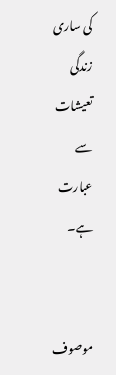کی ساری زندگی تعیشات سے عبارت ہے۔


موصوف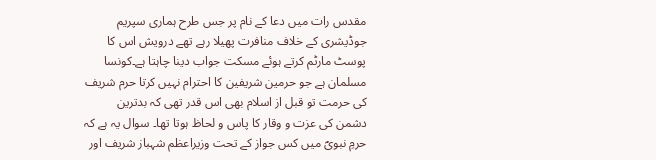مقدس رات میں دعا کے نام پر جس طرح ہماری سپریم جوڈیشری کے خلاف منافرت پھیلا رہے تھے درویش اس کا پوسٹ مارٹم کرتے ہوئے مسکت جواب دینا چاہتا ہے۔کونسا مسلمان ہے جو حرمین شریفین کا احترام نہیں کرتا حرم شریف کی حرمت تو قبل از اسلام بھی اس قدر تھی کہ بدترین دشمن کی عزت و وقار کا پاس و لحاظ ہوتا تھا۔ سوال یہ ہے کہ حرمِ نبویؐ میں کس جواز کے تحت وزیراعظم شہباز شریف اور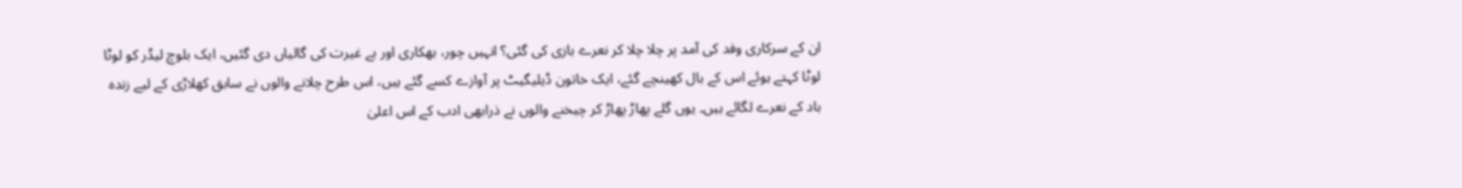ان کے سرکاری وفد کی آمد پر چلا چلا کر نعرے بازی کی گئی؟ انہیں چور، بھکاری اور بے غیرت کی گالیاں دی گئیں، ایک بلوچ لیڈر کو لوٹا لوٹا کہتے ہوئے اس کے بال کھینچے گئے، ایک خاتون ڈیلیگیٹ پر آوازے کسے گئے ہیں، اس طرح چلانے والوں نے سابق کھلاڑی کے لیے زندہ باد کے نعرے لگائے ہیں۔ یوں گلے پھاڑ پھاڑ کر چیخنے والوں نے ذرابھی ادب کے اس اعلیٰ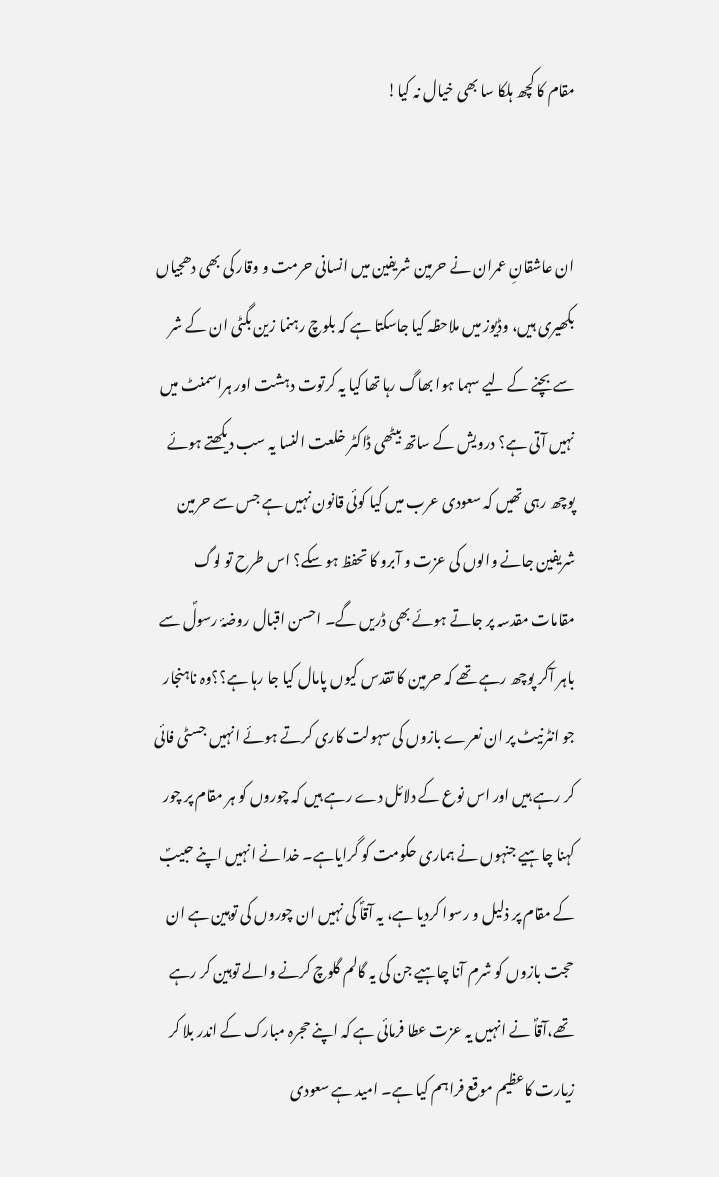مقام کا کچھ ہلکا سا بھی خیال نہ کیا!


ان عاشقانِ عمران نے حرمین شریفین میں انسانی حرمت و وقار کی بھی دھجیاں بکھیری ہیں، وڈیوز میں ملاحظہ کیا جاسکتا ہے کہ بلوچ رہنما زین بگٹی ان کے شر سے بچنے کے لیے سہما ہوا بھاگ رہا تھا کیا یہ کرتوت دہشت اور ہراسمنٹ میں نہیں آتی ہے؟ درویش کے ساتھ بیٹھی ڈاکٹر خلعت النسا یہ سب دیکھتے ہوئے پوچھ رہی تھیں کہ سعودی عرب میں کیا کوئی قانون نہیں ہے جس سے حرمین شریفین جانے والوں کی عزت و آبرو کا تحفظ ہو سکے؟ اس طرح تو لوگ مقامات مقدسہ پر جاتے ہوئے بھی ڈریں گے۔ احسن اقبال روضۂ رسولؐ سے باہر آکر پوچھ رہے تھے کہ حرمین کا تقدس کیوں پامال کیا جا رہا ہے؟؟وہ ناہنجار جو انٹرنیٹ پر ان نعرے بازوں کی سہولت کاری کرتے ہوئے انہیں جسٹی فائی کر رہے ہیں اور اس نوع کے دلائل دے رہے ہیں کہ چوروں کو ہر مقام پر چور کہنا چاہیے جنہوں نے ہماری حکومت کو گرایاہے۔ خدا نے انہیں اپنے حبیبؐ کے مقام پر ذلیل و رسوا کردیا ہے، یہ آقاؐ کی نہیں ان چوروں کی توہین ہے ان حجت بازوں کو شرم آنا چاہیے جن کی یہ گالم گلوچ کرنے والے توہین کر رہے تھے،آقاؐ نے انہیں یہ عزت عطا فرمائی ہے کہ اپنے حجرہ مبارک کے اندر بلا کر زیارت کاعظیم موقع فراہم کیا ہے۔ امید ہے سعودی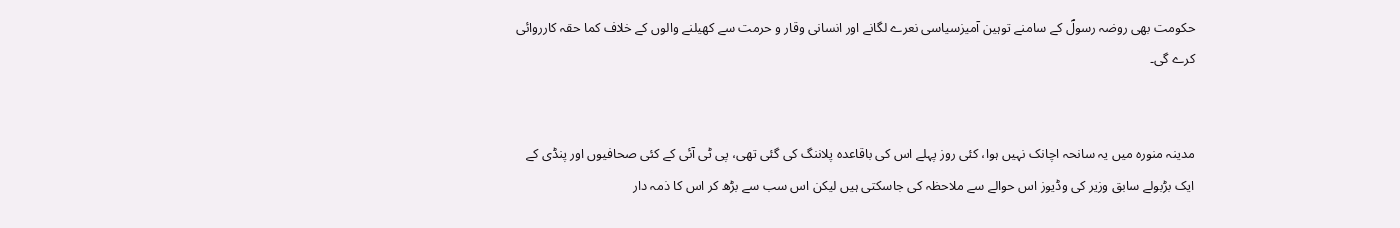حکومت بھی روضہ رسولؐ کے سامنے توہین آمیزسیاسی نعرے لگانے اور انسانی وقار و حرمت سے کھیلنے والوں کے خلاف کما حقہ کارروائی کرے گی۔


مدینہ منورہ میں یہ سانحہ اچانک نہیں ہوا، کئی روز پہلے اس کی باقاعدہ پلاننگ کی گئی تھی، پی ٹی آئی کے کئی صحافیوں اور پنڈی کے ایک بڑبولے سابق وزیر کی وڈیوز اس حوالے سے ملاحظہ کی جاسکتی ہیں لیکن اس سب سے بڑھ کر اس کا ذمہ دار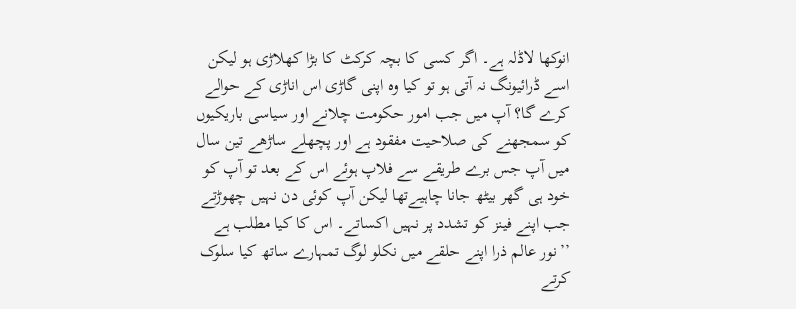انوکھا لاڈلہ ہے۔ اگر کسی کا بچہ کرکٹ کا بڑا کھلاڑی ہو لیکن اسے ڈرائیونگ نہ آتی ہو تو کیا وہ اپنی گاڑی اس اناڑی کے حوالے کرے گا؟ آپ میں جب امور حکومت چلانے اور سیاسی باریکیوں کو سمجھنے کی صلاحیت مفقود ہے اور پچھلے ساڑھے تین سال میں آپ جس برے طریقے سے فلاپ ہوئے اس کے بعد تو آپ کو خود ہی گھر بیٹھ جانا چاہیےتھا لیکن آپ کوئی دن نہیں چھوڑتے جب اپنے فینز کو تشدد پر نہیں اکساتے۔ اس کا کیا مطلب ہے ’’نور عالم ذرا اپنے حلقے میں نکلو لوگ تمہارے ساتھ کیا سلوک کرتے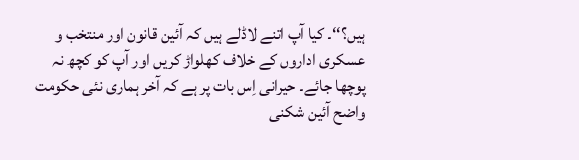ہیں؟‘‘۔ کیا آپ اتنے لاڈلے ہیں کہ آئین قانون اور منتخب و عسکری اداروں کے خلاف کھلواڑ کریں اور آپ کو کچھ نہ پوچھا جائے۔ حیرانی اِس بات پر ہے کہ آخر ہماری نئی حکومت واضح آئین شکنی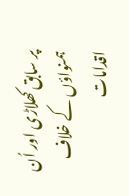پر سابق کھلاڑی اور اُن ہمنواؤں کے خلاف اقدامات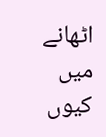اٹھانے میں کیوں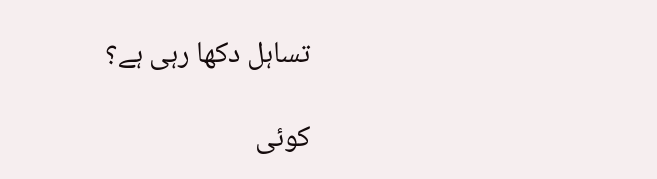تساہل دکھا رہی ہے؟

کوئی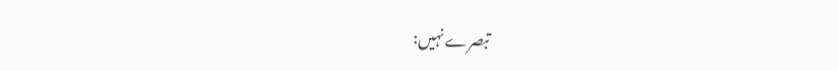تبصرے نہیں: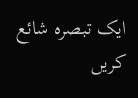ایک تبصرہ شائع کریں